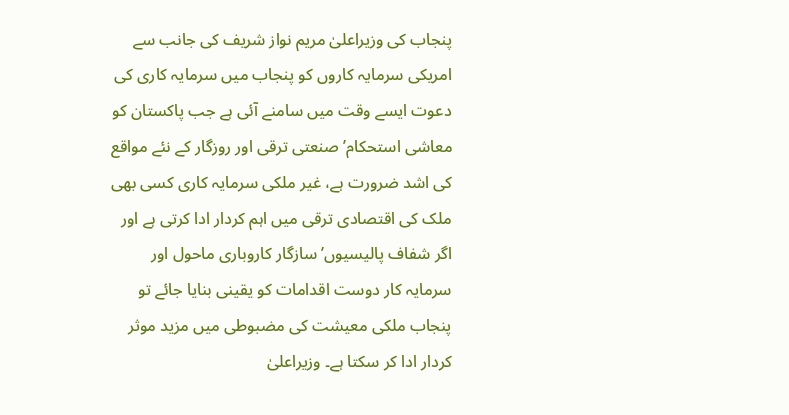پنجاب کی وزیراعلیٰ مریم نواز شریف کی جانب سے امریکی سرمایہ کاروں کو پنجاب میں سرمایہ کاری کی دعوت ایسے وقت میں سامنے آئی ہے جب پاکستان کو معاشی استحکام’ صنعتی ترقی اور روزگار کے نئے مواقع کی اشد ضرورت ہے، غیر ملکی سرمایہ کاری کسی بھی ملک کی اقتصادی ترقی میں اہم کردار ادا کرتی ہے اور اگر شفاف پالیسیوں’ سازگار کاروباری ماحول اور سرمایہ کار دوست اقدامات کو یقینی بنایا جائے تو پنجاب ملکی معیشت کی مضبوطی میں مزید موثر کردار ادا کر سکتا ہے۔ وزیراعلیٰ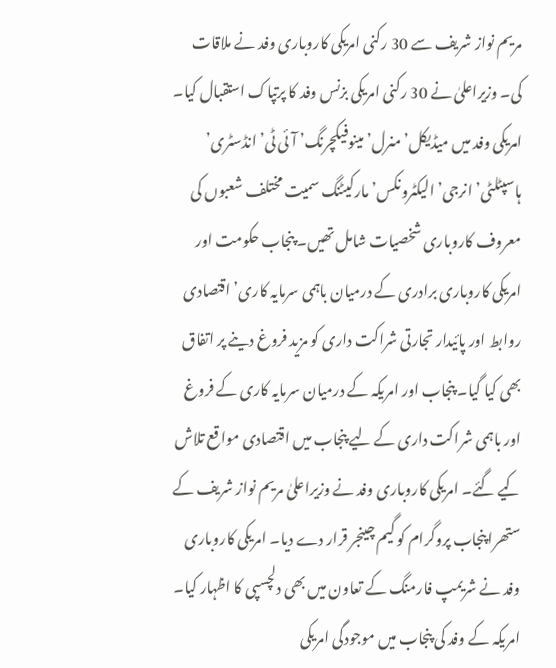مریم نواز شریف سے 30 رکنی امریکی کاروباری وفد نے ملاقات کی۔ وزیراعلیٰ نے 30 رکنی امریکی بزنس وفد کا پرتپاک استقبال کیا۔ امریکی وفد میں میڈیکل’ منرل’ مینوفیکچرنگ’ آئی ٹی’ انڈسٹری’ ہاسپٹلٹی’ انرجی’ الیکٹرونکس’ مارکیٹنگ سمیت مختلف شعبوں کی معروف کاروباری شخصیات شامل تھیں۔ پنجاب حکومت اور امریکی کاروباری برادری کے درمیان باہمی سرمایہ کاری’ اقتصادی روابط اور پائیدار تجارتی شراکت داری کو مزید فروغ دینے پر اتفاق بھی کیا گیا۔ پنجاب اور امریکہ کے درمیان سرمایہ کاری کے فروغ اور باہمی شراکت داری کے لیے پنجاب میں اقتصادی مواقع تلاش کیے گئے۔ امریکی کاروباری وفد نے وزیراعلیٰ مریم نواز شریف کے ستھرا پنجاب پروگرام کو گیم چینجر قرار دے دیا۔ امریکی کاروباری وفد نے شریمپ فارمنگ کے تعاون میں بھی دلچسپی کا اظہار کیا۔ امریکہ کے وفد کی پنجاب میں موجودگی امریکی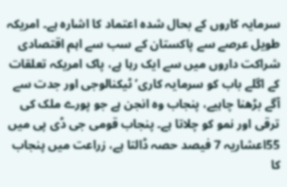سرمایہ کاروں کے بحال شدہ اعتماد کا اشارہ ہے۔ امریکہ طویل عرصے سے پاکستان کے سب سے اہم اقتصادی شراکت داروں میں سے ایک رہا ہے، پاک امریکہ تعلقات کے اگلے باب کو سرمایہ کاری’ ٹیکنالوجی اور جدت سے آگے بڑھنا چاہیے، پنجاب وہ انجن ہے جو پورے ملک کی ترقی اور نمو کو چلاتا ہے۔ پنجاب قومی جی ڈی پی میں 55اعشاریہ 7 فیصد حصہ ڈالتا ہے، زراعت میں پنجاب کا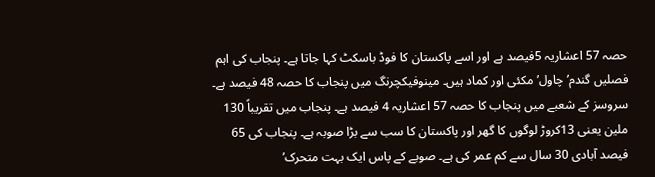حصہ 57 اعشاریہ 5فیصد ہے اور اسے پاکستان کا فوڈ باسکٹ کہا جاتا ہے۔ پنجاب کی اہم فصلیں گندم’ چاول’ مکئی اور کماد ہیں۔ مینوفیکچرنگ میں پنجاب کا حصہ 48 فیصد ہے۔ سروسز کے شعبے میں پنجاب کا حصہ 57 اعشاریہ 4 فیصد ہے۔ پنجاب میں تقریباً 130 ملین یعنی 13کروڑ لوگوں کا گھر اور پاکستان کا سب سے بڑا صوبہ ہے۔ پنجاب کی 65 فیصد آبادی 30 سال سے کم عمر کی ہے۔ صوبے کے پاس ایک بہت متحرک’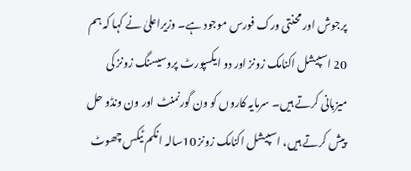پرجوش اور محنتی ورک فورس موجود ہے۔ وزیراعلیٰ نے کہا کہ ہم 20 اسپیشل اکنامک زونز اور دو ایکسپورٹ پروسیسنگ زونز کی میزبانی کرتے ہیں۔ سرمایہ کاروں کو ون گورنمنٹ اور ون ونڈو حل پیش کرتے ہیں، اسپیشل اکنامک زونز 10سالہ انکم ٹیکس چھوٹ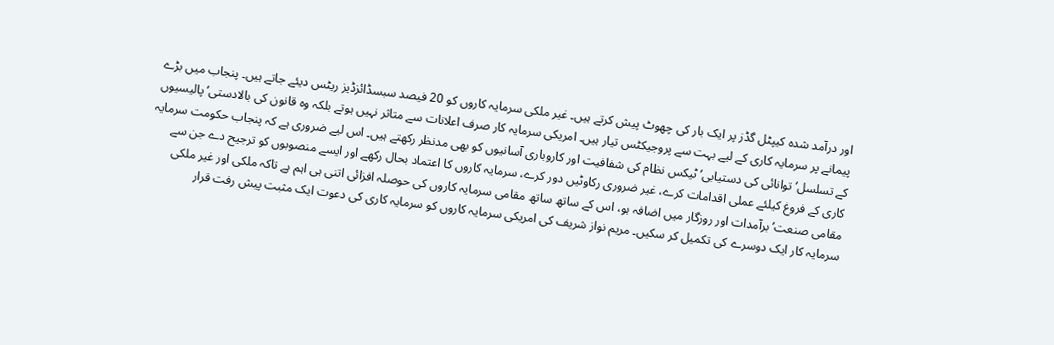اور درآمد شدہ کیپٹل گڈز پر ایک بار کی چھوٹ پیش کرتے ہیں۔ غیر ملکی سرمایہ کاروں کو 20 فیصد سبسڈائزڈیز ریٹس دیئے جاتے ہیں۔ پنجاب میں بڑے پیمانے پر سرمایہ کاری کے لیے بہت سے پروجیکٹس تیار ہیں۔ امریکی سرمایہ کار صرف اعلانات سے متاثر نہیں ہوتے بلکہ وہ قانون کی بالادستی’ پالیسیوں کے تسلسل’ توانائی کی دستیابی’ ٹیکس نظام کی شفافیت اور کاروباری آسانیوں کو بھی مدنظر رکھتے ہیں۔ اس لیے ضروری ہے کہ پنجاب حکومت سرمایہ کاری کے فروغ کیلئے عملی اقدامات کرے، غیر ضروری رکاوٹیں دور کرے، سرمایہ کاروں کا اعتماد بحال رکھے اور ایسے منصوبوں کو ترجیح دے جن سے مقامی صنعت’ برآمدات اور روزگار میں اضافہ ہو، اس کے ساتھ ساتھ مقامی سرمایہ کاروں کی حوصلہ افزائی اتنی ہی اہم ہے تاکہ ملکی اور غیر ملکی سرمایہ کار ایک دوسرے کی تکمیل کر سکیں۔ مریم نواز شریف کی امریکی سرمایہ کاروں کو سرمایہ کاری کی دعوت ایک مثبت پیش رفت قرار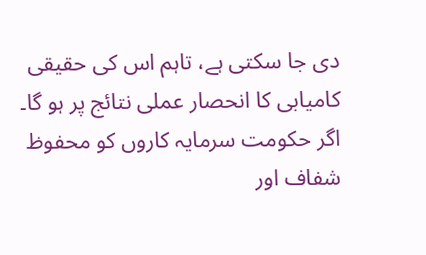دی جا سکتی ہے، تاہم اس کی حقیقی کامیابی کا انحصار عملی نتائج پر ہو گا۔ اگر حکومت سرمایہ کاروں کو محفوظ شفاف اور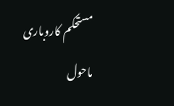مستحکم کاروباری ماحول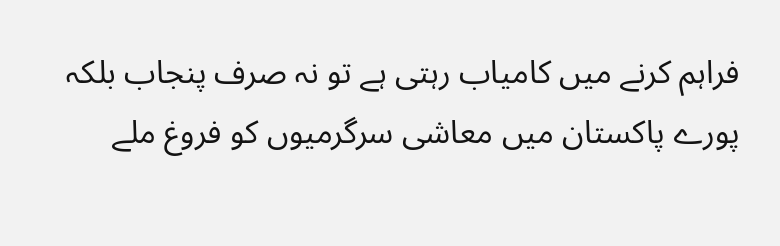فراہم کرنے میں کامیاب رہتی ہے تو نہ صرف پنجاب بلکہ پورے پاکستان میں معاشی سرگرمیوں کو فروغ ملے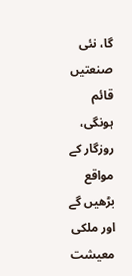گا، نئی صنعتیں قائم ہونگی، روزگار کے مواقع بڑھیں گے اور ملکی معیشت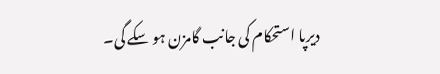دیرپا استحکام کی جانب گامزن ہو سکے گی۔